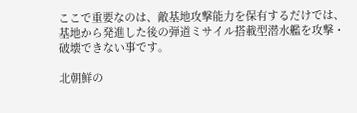ここで重要なのは、敵基地攻撃能力を保有するだけでは、基地から発進した後の弾道ミサイル搭載型潜水艦を攻撃・破壊できない事です。

北朝鮮の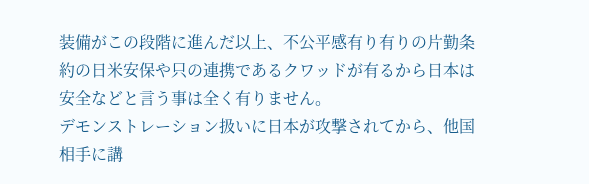装備がこの段階に進んだ以上、不公平感有り有りの片勤条約の日米安保や只の連携であるクワッドが有るから日本は安全などと言う事は全く有りません。
デモンストレーション扱いに日本が攻撃されてから、他国相手に講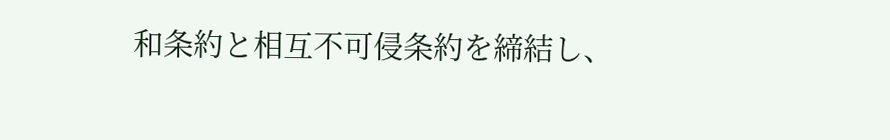和条約と相互不可侵条約を締結し、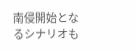南侵開始となるシナリオも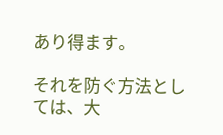あり得ます。

それを防ぐ方法としては、大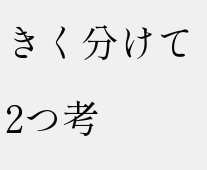きく分けて2つ考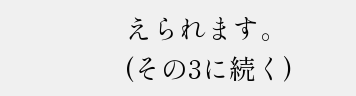えられます。
(その3に続く)